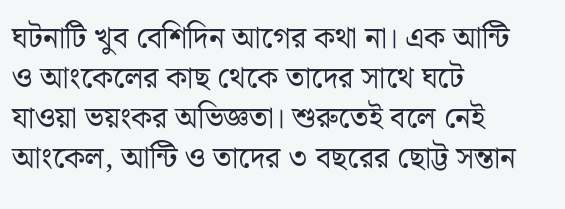ঘটনাটি খুব বেশিদিন আগের কথা না। এক আন্টি ও আংকেলের কাছ থেকে তাদের সাথে ঘটে যাওয়া ভয়ংকর অভিজ্ঞতা। শুরুতেই বলে নেই আংকেল, আন্টি ও তাদের ৩ বছরের ছোট্ট সন্তান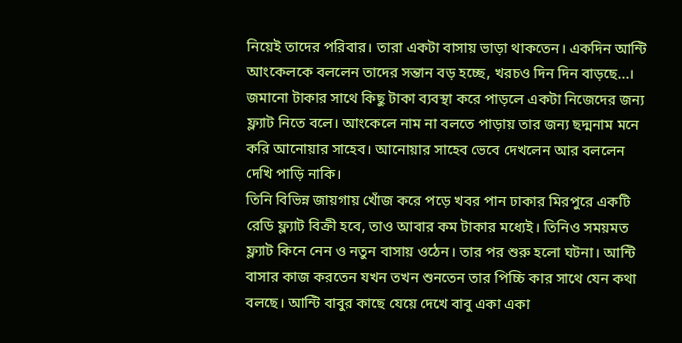নিয়েই তাদের পরিবার। তারা একটা বাসায় ভাড়া থাকতেন। একদিন আন্টি আংকেলকে বললেন তাদের সন্তান বড় হচ্ছে, খরচও দিন দিন বাড়ছে...। জমানো টাকার সাথে কিছু টাকা ব্যবস্থা করে পাড়লে একটা নিজেদের জন্য ফ্ল্যাট নিতে বলে। আংকেলে নাম না বলতে পাড়ায় তার জন্য ছদ্মনাম মনে করি আনোয়ার সাহেব। আনোয়ার সাহেব ভেবে দেখলেন আর বললেন দেখি পাড়ি নাকি।
তিনি বিভিন্ন জায়গায় খোঁজ করে পড়ে খবর পান ঢাকার মিরপুরে একটি রেডি ফ্ল্যাট বিক্রী হবে, তাও আবার কম টাকার মধ্যেই। তিনিও সময়মত ফ্ল্যাট কিনে নেন ও নতুন বাসায় ওঠেন। তার পর শুরু হলো ঘটনা। আন্টি বাসার কাজ করতেন যখন তখন শুনতেন তার পিচ্চি কার সাথে যেন কথা বলছে। আন্টি বাবুর কাছে যেয়ে দেখে বাবু একা একা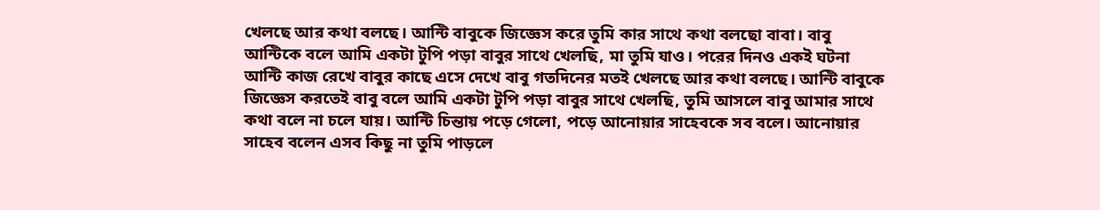খেলছে আর কথা বলছে। আন্টি বাবুকে জিজ্ঞেস করে তুমি কার সাথে কথা বলছো বাবা। বাবু আন্টিকে বলে আমি একটা টুপি পড়া বাবুর সাথে খেলছি, মা তুমি যাও। পরের দিনও একই ঘটনা আন্টি কাজ রেখে বাবুর কাছে এসে দেখে বাবু গতদিনের মতই খেলছে আর কথা বলছে। আন্টি বাবুকে জিজ্ঞেস করতেই বাবু বলে আমি একটা টুপি পড়া বাবুর সাথে খেলছি, তুমি আসলে বাবু আমার সাথে কথা বলে না চলে যায়। আন্টি চিন্তায় পড়ে গেলো, পড়ে আনোয়ার সাহেবকে সব বলে। আনোয়ার সাহেব বলেন এসব কিছু না তুমি পাড়লে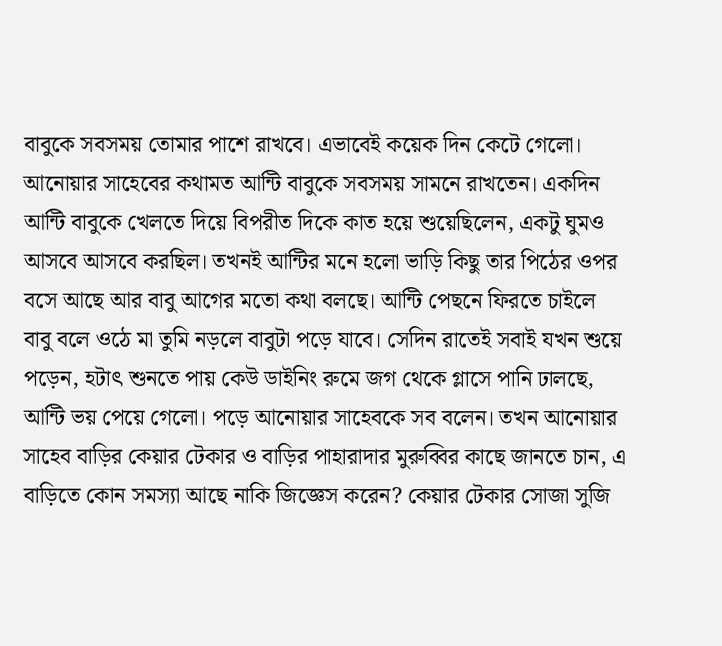বাবুকে সবসময় তোমার পাশে রাখবে। এভাবেই কয়েক দিন কেটে গেলো। আনোয়ার সাহেবের কথামত আন্টি বাবুকে সবসময় সামনে রাখতেন। একদিন আন্টি বাবুকে খেলতে দিয়ে বিপরীত দিকে কাত হয়ে শুয়েছিলেন, একটু ঘুমও আসবে আসবে করছিল। তখনই আন্টির মনে হলো ভাড়ি কিছু তার পিঠের ওপর বসে আছে আর বাবু আগের মতো কথা বলছে। আন্টি পেছনে ফিরতে চাইলে বাবু বলে ওঠে মা তুমি নড়লে বাবুটা পড়ে যাবে। সেদিন রাতেই সবাই যখন শুয়ে পড়েন, হটাৎ শুনতে পায় কেউ ডাইনিং রুমে জগ থেকে গ্লাসে পানি ঢালছে, আন্টি ভয় পেয়ে গেলো। পড়ে আনোয়ার সাহেবকে সব বলেন। তখন আনোয়ার সাহেব বাড়ির কেয়ার টেকার ও বাড়ির পাহারাদার মুরুব্বির কাছে জানতে চান, এ বাড়িতে কোন সমস্যা আছে নাকি জিজ্ঞেস করেন? কেয়ার টেকার সোজা সুজি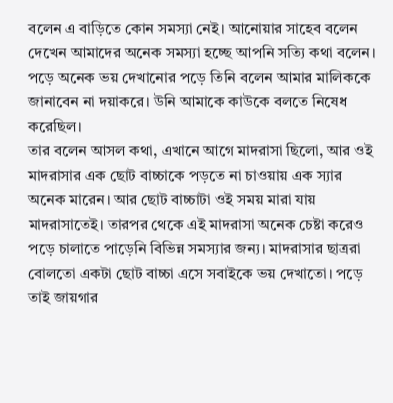বলেন এ বাড়িতে কোন সমস্যা নেই। আনোয়ার সাহেব বলেন দেখেন আমাদের অনেক সমস্যা হচ্ছে আপনি সত্যি কথা বলেন। পড়ে অনেক ভয় দেখানোর পড়ে তিনি বলেন আমার মালিককে জানাবেন না দয়াকরে। উনি আমাকে কাউকে বলতে নিষেধ করেছিল।
তার বলেন আসল কথা, এখানে আগে মাদরাসা ছিলো, আর ওই মাদরাসার এক ছোট বাচ্চাকে পড়তে না চাওয়ায় এক স্যার অনেক মারেন। আর ছোট বাচ্চাটা ওই সময় মারা যায় মাদরাসাতেই। তারপর থেকে এই মাদরাসা অনেক চেষ্টা করেও পড়ে চালাতে পাড়েনি বিভিন্ন সমস্যার জন্য। মাদরাসার ছাত্ররা বোলতো একটা ছোট বাচ্চা এসে সবাইকে ভয় দেখাতো। পড়ে তাই জায়গার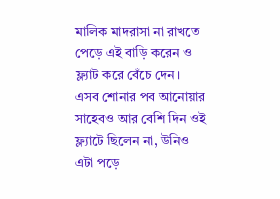মালিক মাদরাসা না রাখতে পেড়ে এই বাড়ি করেন ও ফ্ল্যাট করে বেঁচে দেন।
এসব শোনার পব আনোয়ার সাহেবও আর বেশি দিন ওই ফ্ল্যাটে ছিলেন না, উনিও এটা পড়ে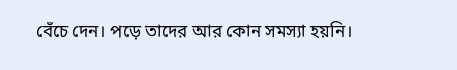বেঁচে দেন। পড়ে তাদের আর কোন সমস্যা হয়নি।